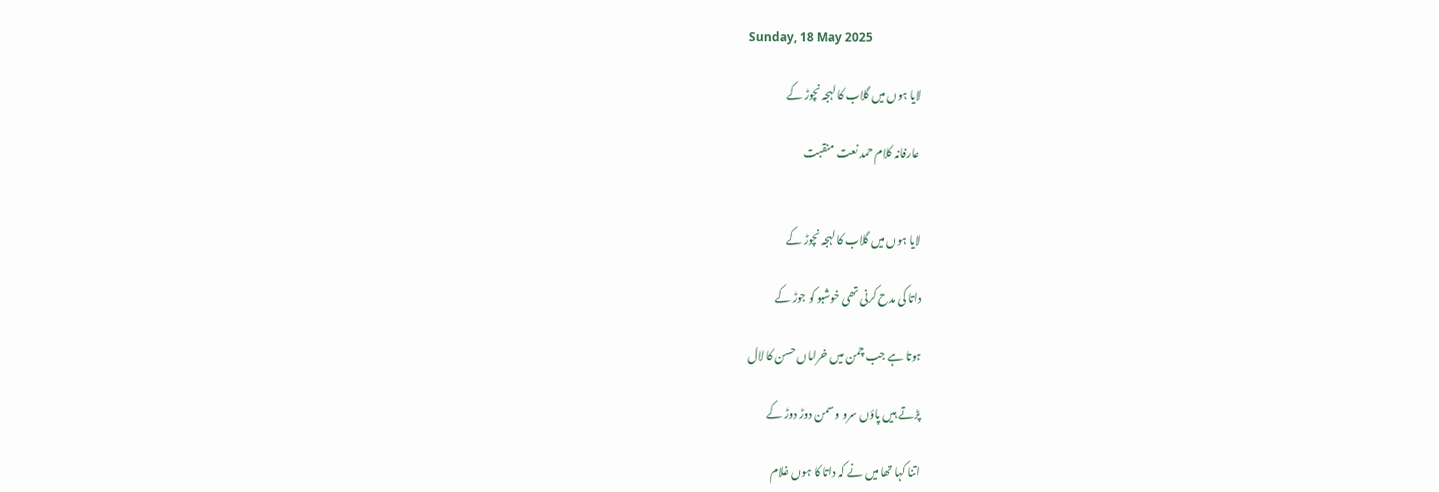Sunday, 18 May 2025

لایا ہوں میں گلاب کا لہجہ نچوڑ کے

 عارفانہ کلام حمد نعت منقبت


لایا ہوں میں گلاب کا لہجہ نچوڑ کے

داتا کی مدح کرنی تھی خوشبو کو جوڑ کے

ہوتا ہے جب چمن میں خراماں حسن کا لال

پڑتے ہیں پاؤں سرو و سمن دوڑ دوڑ کے

اتنا کہا تھا میں نے کہ داتا کا ہوں غلام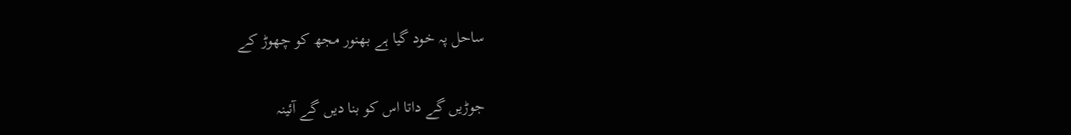ساحل پہ خود گیا ہے بھنور مجھ کو چھوڑ کے

جوڑیں گے داتا اس کو بنا دیں گے آئینہ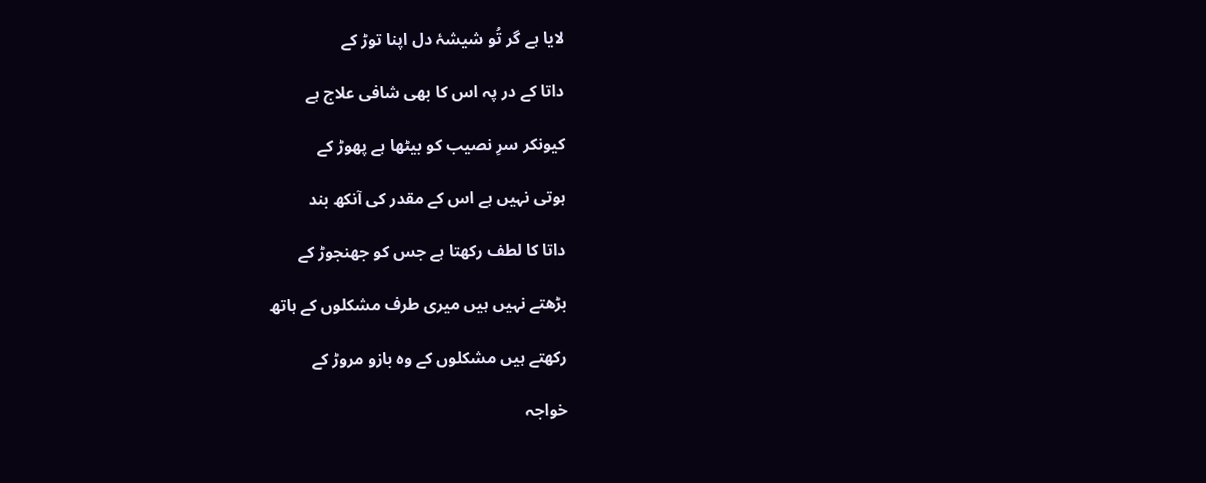لایا ہے گر تُو شیشۂ دل اپنا توڑ کے

داتا کے در پہ اس کا بھی شافی علاج ہے

کیونکر سرِ نصیب کو بیٹھا ہے پھوڑ کے

ہوتی نہیں ہے اس کے مقدر کی آنکھ بند

داتا کا لطف رکھتا ہے جس کو جھنجوڑ کے

بڑھتے نہیں ہیں میری طرف مشکلوں کے ہاتھ

رکھتے ہیں مشکلوں کے وہ بازو مروڑ کے

خواجہ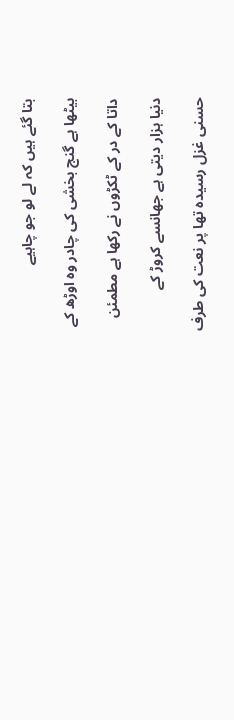بتا گئے ہیں کہ لے لو جو چاہیے

بیٹھا ہے گنج بخشی کی چادر وہ اوڑھ کے

داتا کے در کے ٹکڑوں نے رکھا ہے مطمئن

دنیا ہزار دیتی ہے جھانسے کروڑ کے

حسنی غزل رسیدہ تھا پر نعت کی طرف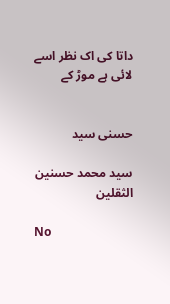داتا کی اک نظر اسے لائی ہے موڑ کے


حسنی سید

سید محمد حسنین الثقلین

No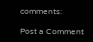comments:

Post a Comment